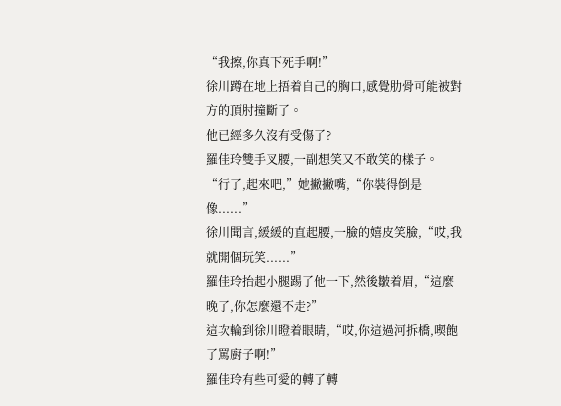“我擦,你真下死手啊!”
徐川蹲在地上捂着自己的胸口,感覺肋骨可能被對方的頂肘撞斷了。
他已經多久沒有受傷了?
羅佳玲雙手叉腰,一副想笑又不敢笑的樣子。
“行了,起來吧,”她撇撇嘴,“你裝得倒是像......”
徐川聞言,緩緩的直起腰,一臉的嬉皮笑臉,“哎,我就開個玩笑......”
羅佳玲抬起小腿踢了他一下,然後皺着眉,“這麼晚了,你怎麼還不走?”
這次輪到徐川瞪着眼睛,“哎,你這過河拆橋,喫飽了罵廚子啊!”
羅佳玲有些可愛的轉了轉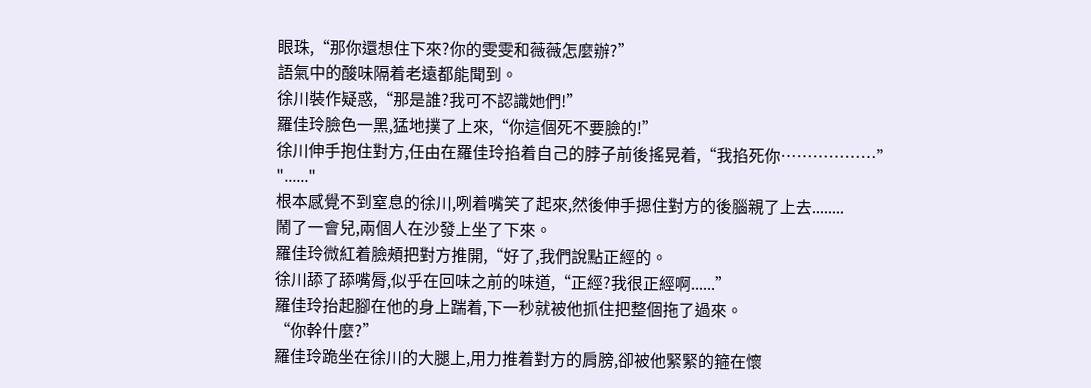眼珠,“那你還想住下來?你的雯雯和薇薇怎麼辦?”
語氣中的酸味隔着老遠都能聞到。
徐川裝作疑惑,“那是誰?我可不認識她們!”
羅佳玲臉色一黑,猛地撲了上來,“你這個死不要臉的!”
徐川伸手抱住對方,任由在羅佳玲掐着自己的脖子前後搖晃着,“我掐死你………………”
"......"
根本感覺不到窒息的徐川,咧着嘴笑了起來,然後伸手摁住對方的後腦親了上去........
鬧了一會兒,兩個人在沙發上坐了下來。
羅佳玲微紅着臉頰把對方推開,“好了,我們說點正經的。
徐川舔了舔嘴脣,似乎在回味之前的味道,“正經?我很正經啊......”
羅佳玲抬起腳在他的身上踹着,下一秒就被他抓住把整個拖了過來。
“你幹什麼?”
羅佳玲跪坐在徐川的大腿上,用力推着對方的肩膀,卻被他緊緊的箍在懷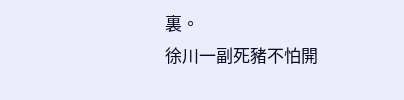裏。
徐川一副死豬不怕開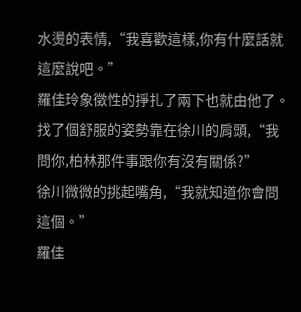水燙的表情,“我喜歡這樣,你有什麼話就這麼說吧。”
羅佳玲象徵性的掙扎了兩下也就由他了。
找了個舒服的姿勢靠在徐川的肩頭,“我問你,柏林那件事跟你有沒有關係?”
徐川微微的挑起嘴角,“我就知道你會問這個。”
羅佳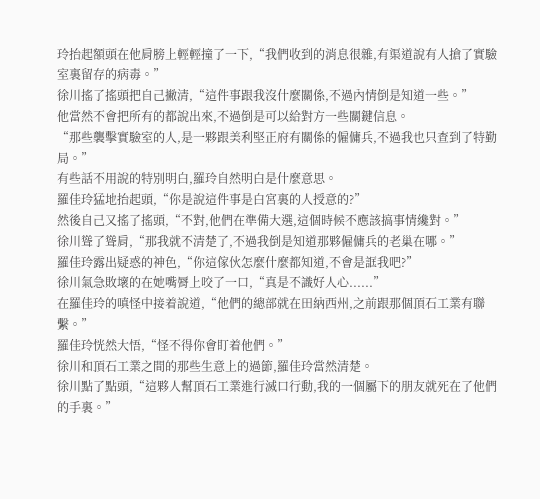玲抬起額頭在他肩膀上輕輕撞了一下,“我們收到的消息很雜,有渠道說有人搶了實驗室裏留存的病毒。”
徐川搖了搖頭把自己撇清,“這件事跟我沒什麼關係,不過內情倒是知道一些。”
他當然不會把所有的都說出來,不過倒是可以給對方一些關鍵信息。
“那些襲擊實驗室的人,是一夥跟美利堅正府有關係的僱傭兵,不過我也只查到了特勤局。”
有些話不用說的特別明白,羅玲自然明白是什麼意思。
羅佳玲猛地抬起頭,“你是說這件事是白宮裏的人授意的?”
然後自己又搖了搖頭,“不對,他們在準備大選,這個時候不應該搞事情纔對。”
徐川聳了聳肩,“那我就不清楚了,不過我倒是知道那夥僱傭兵的老巢在哪。”
羅佳玲露出疑惑的神色,“你這傢伙怎麼什麼都知道,不會是誆我吧?”
徐川氣急敗壞的在她嘴脣上咬了一口,“真是不識好人心......”
在羅佳玲的嗔怪中接着說道,“他們的總部就在田納西州,之前跟那個頂石工業有聯繫。”
羅佳玲恍然大悟,“怪不得你會盯着他們。”
徐川和頂石工業之間的那些生意上的過節,羅佳玲當然清楚。
徐川點了點頭,“這夥人幫頂石工業進行滅口行動,我的一個屬下的朋友就死在了他們的手裏。”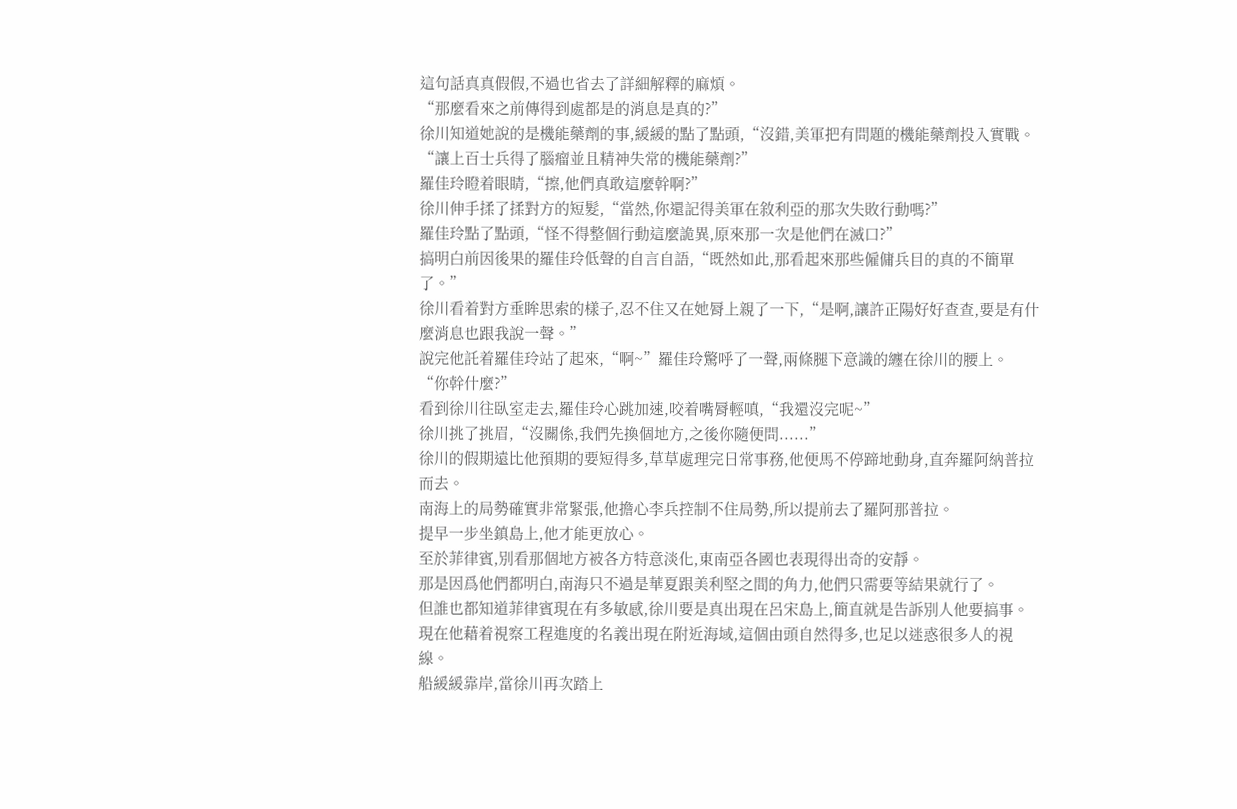這句話真真假假,不過也省去了詳細解釋的麻煩。
“那麼看來之前傳得到處都是的消息是真的?”
徐川知道她說的是機能藥劑的事,緩緩的點了點頭,“沒錯,美軍把有問題的機能藥劑投入實戰。
“讓上百士兵得了腦瘤並且精神失常的機能藥劑?”
羅佳玲瞪着眼睛,“擦,他們真敢這麼幹啊?”
徐川伸手揉了揉對方的短髮,“當然,你還記得美軍在敘利亞的那次失敗行動嗎?”
羅佳玲點了點頭,“怪不得整個行動這麼詭異,原來那一次是他們在滅口?”
搞明白前因後果的羅佳玲低聲的自言自語,“既然如此,那看起來那些僱傭兵目的真的不簡單了。”
徐川看着對方垂眸思索的樣子,忍不住又在她脣上親了一下,“是啊,讓許正陽好好查查,要是有什麼消息也跟我說一聲。”
說完他託着羅佳玲站了起來,“啊~”羅佳玲驚呼了一聲,兩條腿下意識的纏在徐川的腰上。
“你幹什麼?”
看到徐川往臥室走去,羅佳玲心跳加速,咬着嘴脣輕嗔,“我還沒完呢~”
徐川挑了挑眉,“沒關係,我們先換個地方,之後你隨便問......”
徐川的假期遠比他預期的要短得多,草草處理完日常事務,他便馬不停蹄地動身,直奔羅阿納普拉而去。
南海上的局勢確實非常緊張,他擔心李兵控制不住局勢,所以提前去了羅阿那普拉。
提早一步坐鎮島上,他才能更放心。
至於菲律賓,別看那個地方被各方特意淡化,東南亞各國也表現得出奇的安靜。
那是因爲他們都明白,南海只不過是華夏跟美利堅之間的角力,他們只需要等結果就行了。
但誰也都知道菲律賓現在有多敏感,徐川要是真出現在呂宋島上,簡直就是告訴別人他要搞事。
現在他藉着視察工程進度的名義出現在附近海域,這個由頭自然得多,也足以迷惑很多人的視線。
船緩緩靠岸,當徐川再次踏上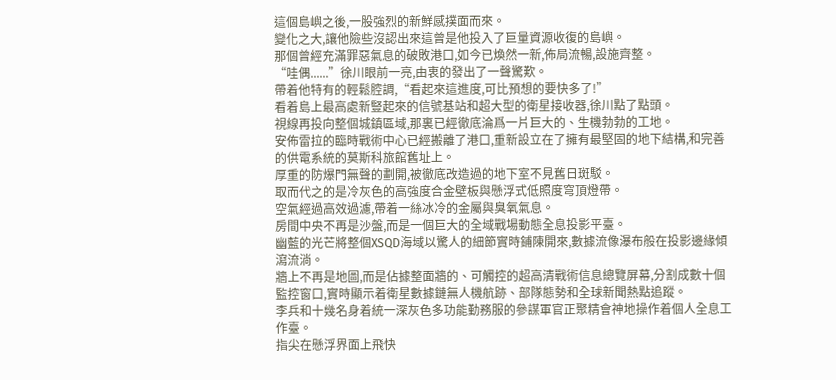這個島嶼之後,一股強烈的新鮮感撲面而來。
變化之大,讓他險些沒認出來這曾是他投入了巨量資源收復的島嶼。
那個曾經充滿罪惡氣息的破敗港口,如今已煥然一新,佈局流暢,設施齊整。
“哇偶......”徐川眼前一亮,由衷的發出了一聲驚歎。
帶着他特有的輕鬆腔調,“看起來這進度,可比預想的要快多了!”
看着島上最高處新豎起來的信號基站和超大型的衛星接收器,徐川點了點頭。
視線再投向整個城鎮區域,那裏已經徹底淪爲一片巨大的、生機勃勃的工地。
安佈雷拉的臨時戰術中心已經搬離了港口,重新設立在了擁有最堅固的地下結構,和完善的供電系統的莫斯科旅館舊址上。
厚重的防爆門無聲的劃開,被徹底改造過的地下室不見舊日斑駁。
取而代之的是冷灰色的高強度合金壁板與懸浮式低照度穹頂燈帶。
空氣經過高效過濾,帶着一絲冰冷的金屬與臭氧氣息。
房間中央不再是沙盤,而是一個巨大的全域戰場動態全息投影平臺。
幽藍的光芒將整個XSQD海域以驚人的細節實時鋪陳開來,數據流像瀑布般在投影邊緣傾瀉流淌。
牆上不再是地圖,而是佔據整面牆的、可觸控的超高清戰術信息總覽屏幕,分割成數十個監控窗口,實時顯示着衛星數據鏈無人機航跡、部隊態勢和全球新聞熱點追蹤。
李兵和十幾名身着統一深灰色多功能勤務服的參謀軍官正聚精會神地操作着個人全息工作臺。
指尖在懸浮界面上飛快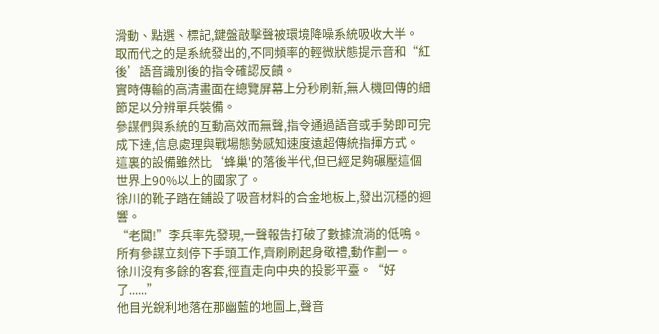滑動、點選、標記,鍵盤敲擊聲被環境降噪系統吸收大半。
取而代之的是系統發出的,不同頻率的輕微狀態提示音和“紅後’語音識別後的指令確認反饋。
實時傳輸的高清畫面在總覽屏幕上分秒刷新,無人機回傳的細節足以分辨單兵裝備。
參謀們與系統的互動高效而無聲,指令通過語音或手勢即可完成下達,信息處理與戰場態勢感知速度遠超傳統指揮方式。
這裏的設備雖然比‘蜂巢'的落後半代,但已經足夠碾壓這個世界上90%以上的國家了。
徐川的靴子踏在鋪設了吸音材料的合金地板上,發出沉穩的迴響。
“老闆!”李兵率先發現,一聲報告打破了數據流淌的低鳴。
所有參謀立刻停下手頭工作,齊刷刷起身敬禮,動作劃一。
徐川沒有多餘的客套,徑直走向中央的投影平臺。“好了......”
他目光銳利地落在那幽藍的地圖上,聲音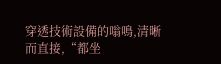穿透技術設備的嗡鳴,清晰而直接,“都坐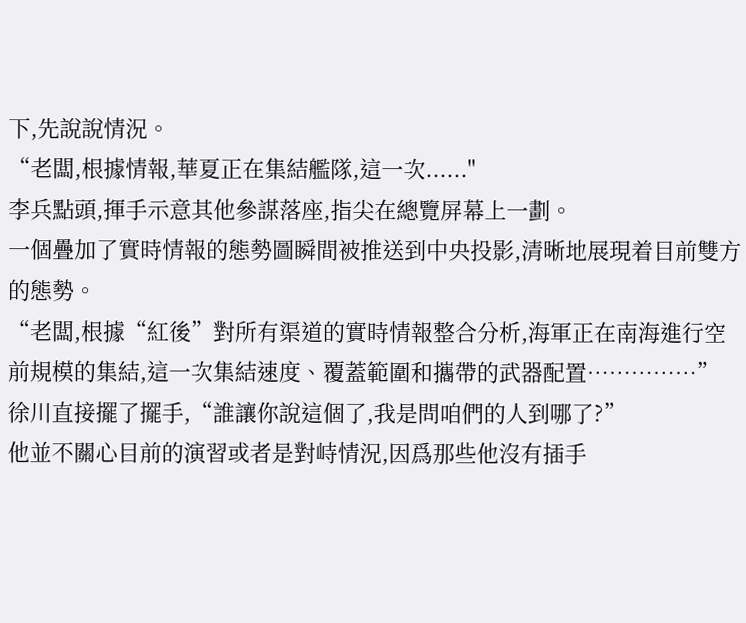下,先說說情況。
“老闆,根據情報,華夏正在集結艦隊,這一次......"
李兵點頭,揮手示意其他參謀落座,指尖在總覽屏幕上一劃。
一個疊加了實時情報的態勢圖瞬間被推送到中央投影,清晰地展現着目前雙方的態勢。
“老闆,根據“紅後”對所有渠道的實時情報整合分析,海軍正在南海進行空前規模的集結,這一次集結速度、覆蓋範圍和攜帶的武器配置……………”
徐川直接擺了擺手,“誰讓你說這個了,我是問咱們的人到哪了?”
他並不關心目前的演習或者是對峙情況,因爲那些他沒有插手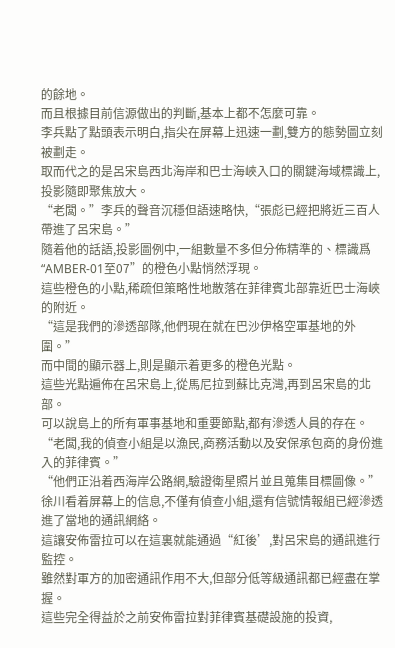的餘地。
而且根據目前信源做出的判斷,基本上都不怎麼可靠。
李兵點了點頭表示明白,指尖在屏幕上迅速一劃,雙方的態勢圖立刻被劃走。
取而代之的是呂宋島西北海岸和巴士海峽入口的關鍵海域標識上,投影隨即聚焦放大。
“老闆。”李兵的聲音沉穩但語速略快,“張彪已經把將近三百人帶進了呂宋島。”
隨着他的話語,投影圖例中,一組數量不多但分佈精準的、標識爲“AMBER-01至07”的橙色小點悄然浮現。
這些橙色的小點,稀疏但策略性地散落在菲律賓北部靠近巴士海峽的附近。
“這是我們的滲透部隊,他們現在就在巴沙伊格空軍基地的外圍。”
而中間的顯示器上,則是顯示着更多的橙色光點。
這些光點遍佈在呂宋島上,從馬尼拉到蘇比克灣,再到呂宋島的北部。
可以說島上的所有軍事基地和重要節點,都有滲透人員的存在。
“老闆,我的偵查小組是以漁民,商務活動以及安保承包商的身份進入的菲律賓。”
“他們正沿着西海岸公路網,驗證衛星照片並且蒐集目標圖像。”
徐川看着屏幕上的信息,不僅有偵查小組,還有信號情報組已經滲透進了當地的通訊網絡。
這讓安佈雷拉可以在這裏就能通過“紅後’,對呂宋島的通訊進行監控。
雖然對軍方的加密通訊作用不大,但部分低等級通訊都已經盡在掌握。
這些完全得益於之前安佈雷拉對菲律賓基礎設施的投資,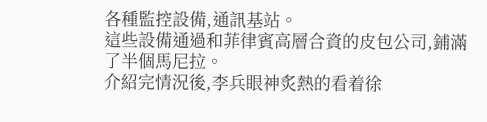各種監控設備,通訊基站。
這些設備通過和菲律賓高層合資的皮包公司,鋪滿了半個馬尼拉。
介紹完情況後,李兵眼神炙熱的看着徐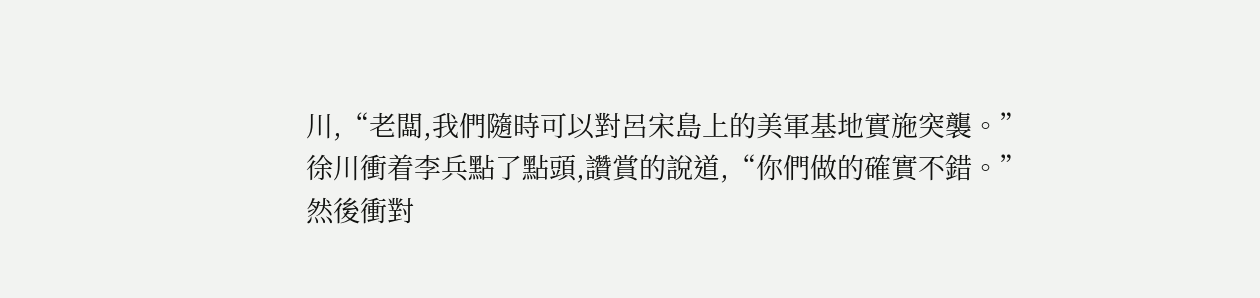川,“老闆,我們隨時可以對呂宋島上的美軍基地實施突襲。”
徐川衝着李兵點了點頭,讚賞的說道,“你們做的確實不錯。”
然後衝對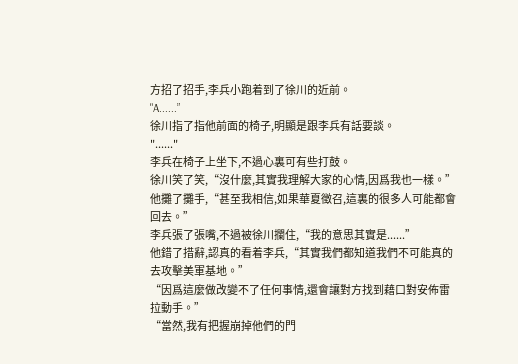方招了招手,李兵小跑着到了徐川的近前。
"A......”
徐川指了指他前面的椅子,明顯是跟李兵有話要談。
"......"
李兵在椅子上坐下,不過心裏可有些打鼓。
徐川笑了笑,“沒什麼,其實我理解大家的心情,因爲我也一樣。”
他攤了攤手,“甚至我相信,如果華夏徵召,這裏的很多人可能都會回去。”
李兵張了張嘴,不過被徐川攔住,“我的意思其實是......”
他錯了措辭,認真的看着李兵,“其實我們都知道我們不可能真的去攻擊美軍基地。”
“因爲這麼做改變不了任何事情,還會讓對方找到藉口對安佈雷拉動手。”
“當然,我有把握崩掉他們的門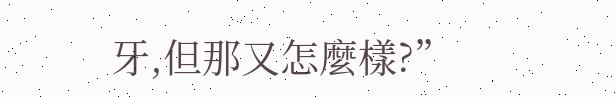牙,但那又怎麼樣?”